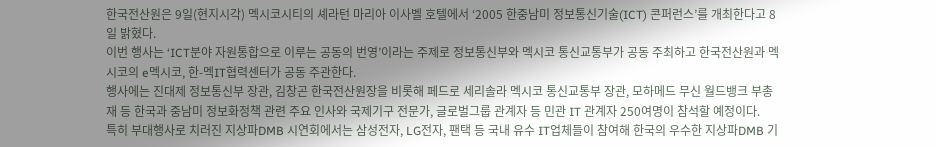한국전산원은 9일(현지시각) 멕시코시티의 셰라턴 마리아 이사벨 호텔에서 ‘2005 한중남미 정보통신기술(ICT) 콘퍼런스’를 개최한다고 8일 밝혔다.
이번 행사는 ‘ICT분야 자원통합으로 이루는 공동의 번영’이라는 주제로 정보통신부와 멕시코 통신교통부가 공동 주최하고 한국전산원과 멕시코의 e멕시코, 한-멕IT협력센터가 공동 주관한다.
행사에는 진대제 정보통신부 장관, 김창곤 한국전산원장을 비롯해 페드로 세리솔라 멕시코 통신교통부 장관, 모하메드 무신 월드뱅크 부총재 등 한국과 중남미 정보화정책 관련 주요 인사와 국제기구 전문가, 글로벌그룹 관계자 등 민관 IT 관계자 250여명이 참석할 예정이다.
특히 부대행사로 치러진 지상파DMB 시연회에서는 삼성전자, LG전자, 팬택 등 국내 유수 IT업체들이 참여해 한국의 우수한 지상파DMB 기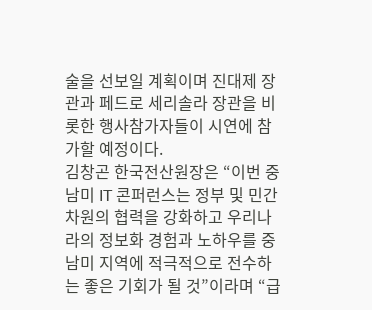술을 선보일 계획이며 진대제 장관과 페드로 세리솔라 장관을 비롯한 행사참가자들이 시연에 참가할 예정이다.
김창곤 한국전산원장은 “이번 중남미 IT 콘퍼런스는 정부 및 민간차원의 협력을 강화하고 우리나라의 정보화 경험과 노하우를 중남미 지역에 적극적으로 전수하는 좋은 기회가 될 것”이라며 “급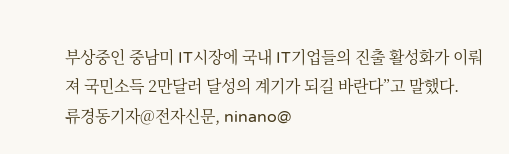부상중인 중남미 IT시장에 국내 IT기업들의 진출 활성화가 이뤄져 국민소득 2만달러 달성의 계기가 되길 바란다”고 말했다.
류경동기자@전자신문, ninano@